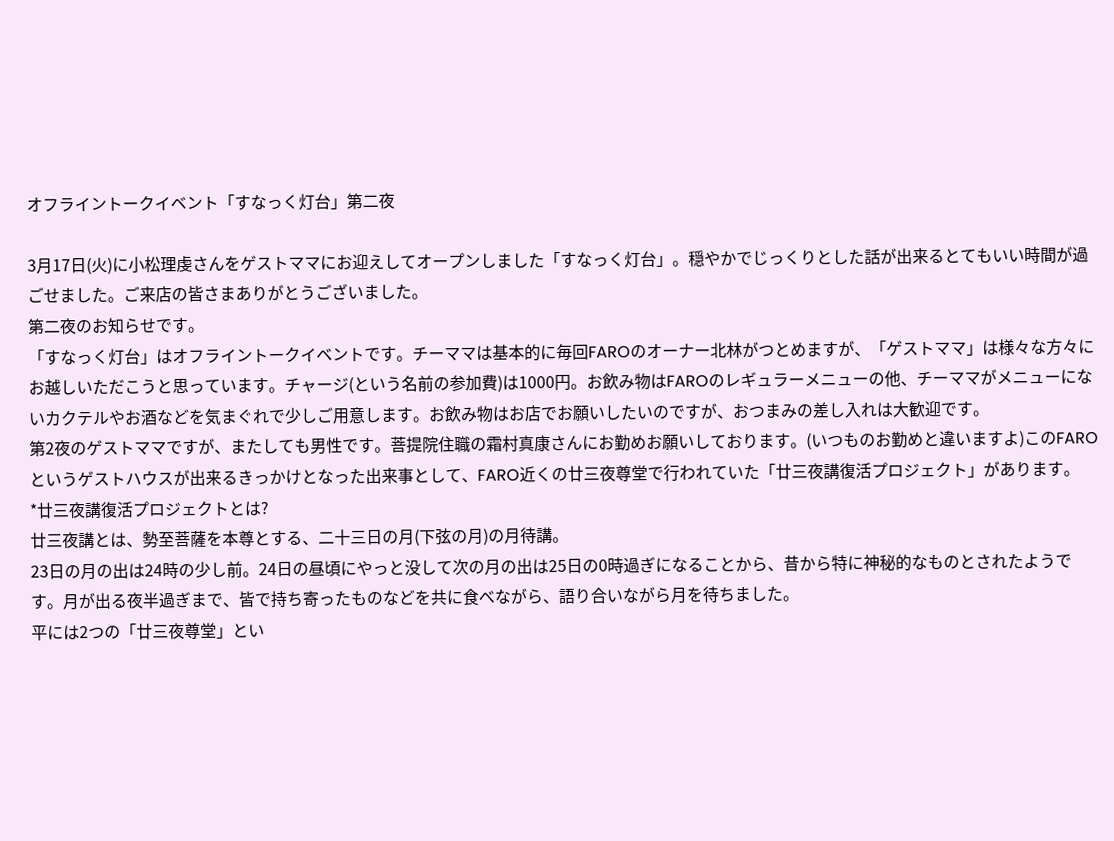オフライントークイベント「すなっく灯台」第二夜

3月17日(火)に小松理虔さんをゲストママにお迎えしてオープンしました「すなっく灯台」。穏やかでじっくりとした話が出来るとてもいい時間が過ごせました。ご来店の皆さまありがとうございました。
第二夜のお知らせです。
「すなっく灯台」はオフライントークイベントです。チーママは基本的に毎回FAROのオーナー北林がつとめますが、「ゲストママ」は様々な方々にお越しいただこうと思っています。チャージ(という名前の参加費)は1000円。お飲み物はFAROのレギュラーメニューの他、チーママがメニューにないカクテルやお酒などを気まぐれで少しご用意します。お飲み物はお店でお願いしたいのですが、おつまみの差し入れは大歓迎です。
第2夜のゲストママですが、またしても男性です。菩提院住職の霜村真康さんにお勤めお願いしております。(いつものお勤めと違いますよ)このFAROというゲストハウスが出来るきっかけとなった出来事として、FARO近くの廿三夜尊堂で行われていた「廿三夜講復活プロジェクト」があります。
*廿三夜講復活プロジェクトとは?
廿三夜講とは、勢至菩薩を本尊とする、二十三日の月(下弦の月)の月待講。
23日の月の出は24時の少し前。24日の昼頃にやっと没して次の月の出は25日の0時過ぎになることから、昔から特に神秘的なものとされたようです。月が出る夜半過ぎまで、皆で持ち寄ったものなどを共に食べながら、語り合いながら月を待ちました。
平には2つの「廿三夜尊堂」とい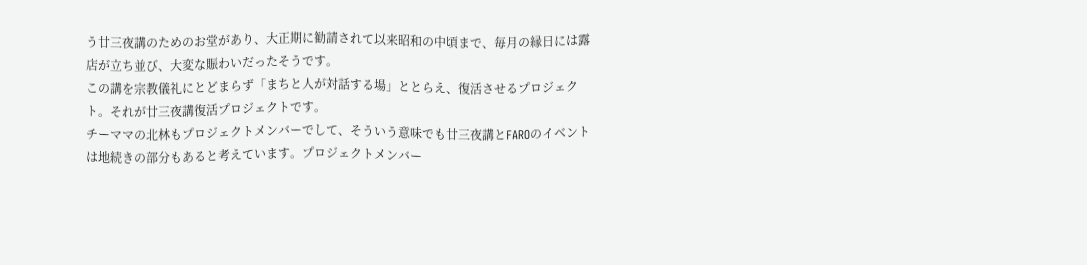う廿三夜講のためのお堂があり、大正期に勧請されて以来昭和の中頃まで、毎月の縁日には露店が立ち並び、大変な賑わいだったそうです。
この講を宗教儀礼にとどまらず「まちと人が対話する場」ととらえ、復活させるプロジェクト。それが廿三夜講復活プロジェクトです。
チーママの北林もプロジェクトメンバーでして、そういう意味でも廿三夜講とFAROのイベントは地続きの部分もあると考えています。プロジェクトメンバー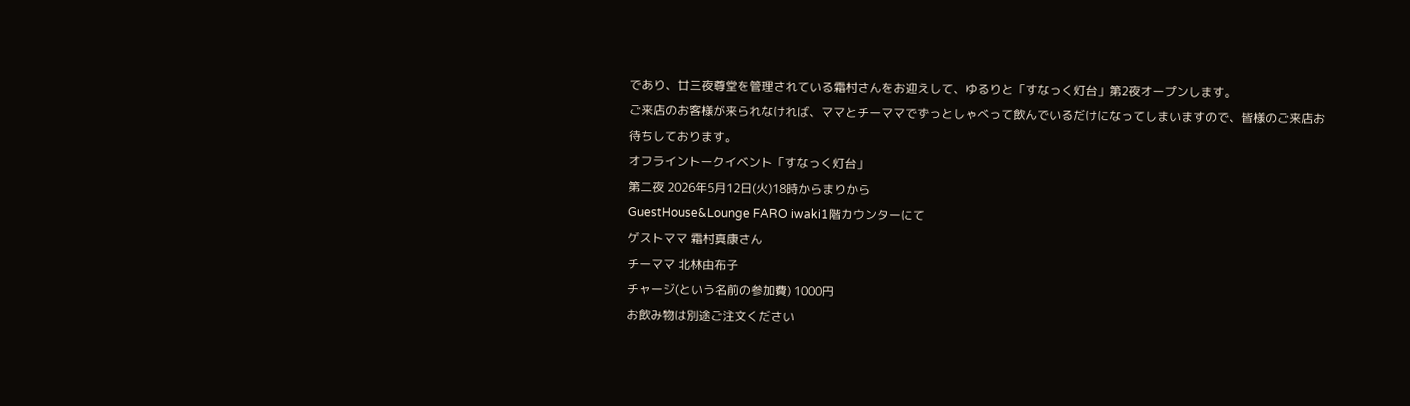であり、廿三夜尊堂を管理されている霜村さんをお迎えして、ゆるりと「すなっく灯台」第2夜オープンします。
ご来店のお客様が来られなければ、ママとチーママでずっとしゃべって飲んでいるだけになってしまいますので、皆様のご来店お待ちしております。
オフライントークイベント「すなっく灯台」
第二夜 2026年5月12日(火)18時からまりから
GuestHouse&Lounge FARO iwaki1階カウンターにて
ゲストママ 霜村真康さん
チーママ 北林由布子
チャージ(という名前の参加費) 1000円
お飲み物は別途ご注文ください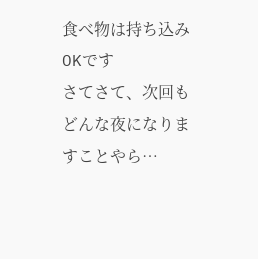食べ物は持ち込みOKです
さてさて、次回もどんな夜になりますことやら…